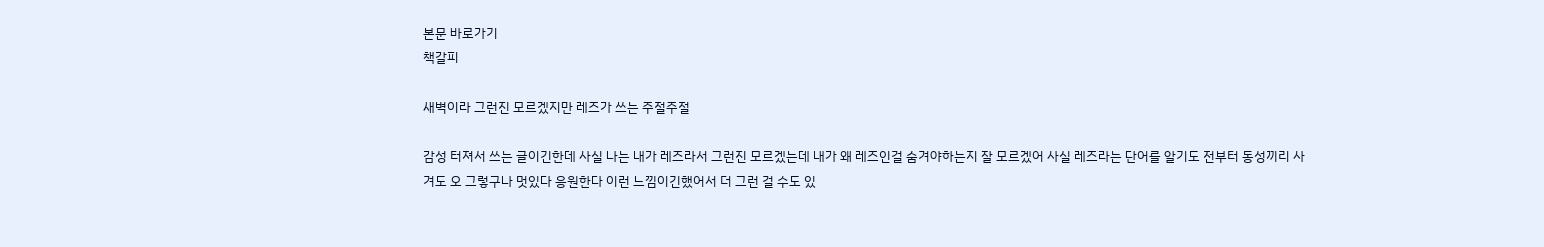본문 바로가기
책갈피

새벽이라 그런진 모르겠지만 레즈가 쓰는 주절주절

감성 터져서 쓰는 글이긴한데 사실 나는 내가 레즈라서 그런진 모르겠는데 내가 왜 레즈인걸 숨겨야하는지 잘 모르겠어 사실 레즈라는 단어를 알기도 전부터 동성끼리 사겨도 오 그렇구나 멋있다 응원한다 이런 느낌이긴했어서 더 그런 걸 수도 있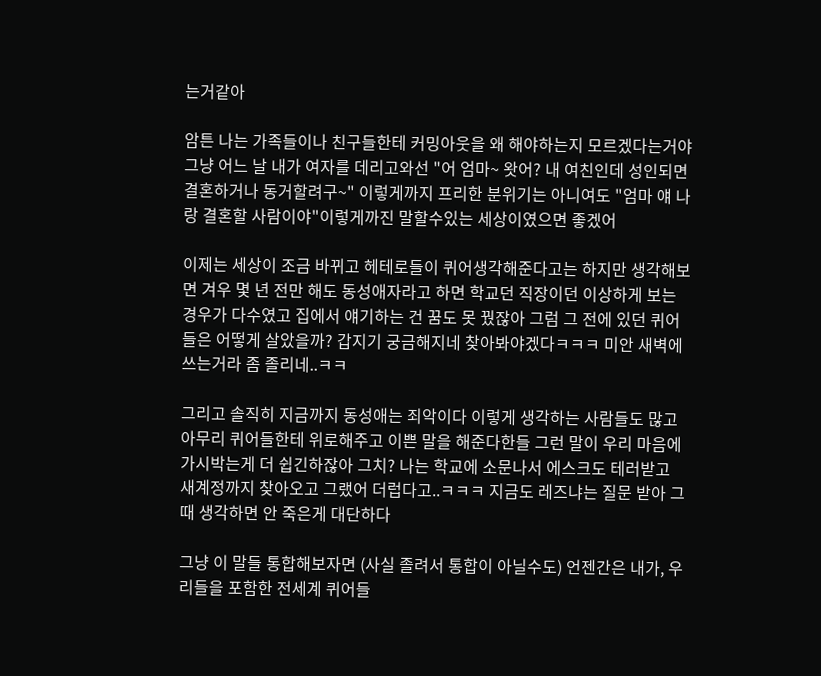는거같아

암튼 나는 가족들이나 친구들한테 커밍아웃을 왜 해야하는지 모르겠다는거야 그냥 어느 날 내가 여자를 데리고와선 "어 엄마~ 왓어? 내 여친인데 성인되면 결혼하거나 동거할려구~" 이렇게까지 프리한 분위기는 아니여도 "엄마 얘 나랑 결혼할 사람이야"이렇게까진 말할수있는 세상이였으면 좋겠어

이제는 세상이 조금 바뀌고 헤테로들이 퀴어생각해준다고는 하지만 생각해보면 겨우 몇 년 전만 해도 동성애자라고 하면 학교던 직장이던 이상하게 보는 경우가 다수였고 집에서 얘기하는 건 꿈도 못 꿨잖아 그럼 그 전에 있던 퀴어들은 어떻게 살았을까? 갑지기 궁금해지네 찾아봐야겠다ㅋㅋㅋ 미안 새벽에 쓰는거라 좀 졸리네..ㅋㅋ

그리고 솔직히 지금까지 동성애는 죄악이다 이렇게 생각하는 사람들도 많고 아무리 퀴어들한테 위로해주고 이쁜 말을 해준다한들 그런 말이 우리 마음에 가시박는게 더 쉽긴하잖아 그치? 나는 학교에 소문나서 에스크도 테러받고 새계정까지 찾아오고 그랬어 더럽다고..ㅋㅋㅋ 지금도 레즈냐는 질문 받아 그때 생각하면 안 죽은게 대단하다

그냥 이 말들 통합해보자면 (사실 졸려서 통합이 아닐수도) 언젠간은 내가, 우리들을 포함한 전세계 퀴어들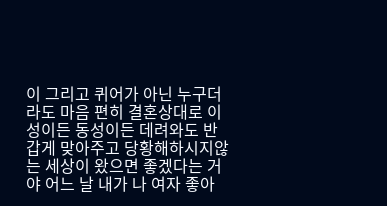이 그리고 퀴어가 아닌 누구더라도 마음 편히 결혼상대로 이성이든 동성이든 데려와도 반갑게 맞아주고 당황해하시지않는 세상이 왔으면 좋겠다는 거야 어느 날 내가 나 여자 좋아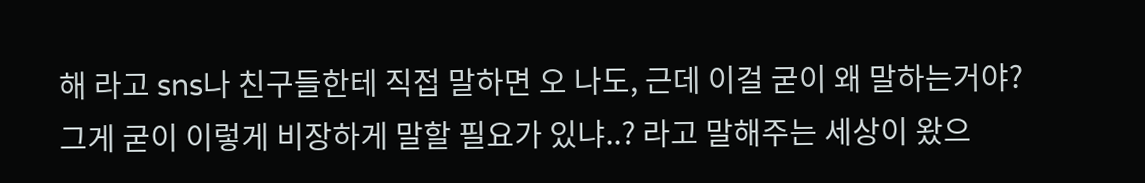해 라고 sns나 친구들한테 직접 말하면 오 나도, 근데 이걸 굳이 왜 말하는거야? 그게 굳이 이렇게 비장하게 말할 필요가 있냐..? 라고 말해주는 세상이 왔으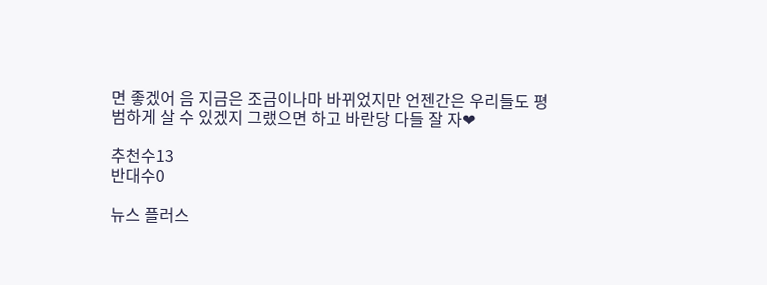면 좋겠어 음 지금은 조금이나마 바뀌었지만 언젠간은 우리들도 평범하게 살 수 있겠지 그랬으면 하고 바란당 다들 잘 자❤

추천수13
반대수0

뉴스 플러스